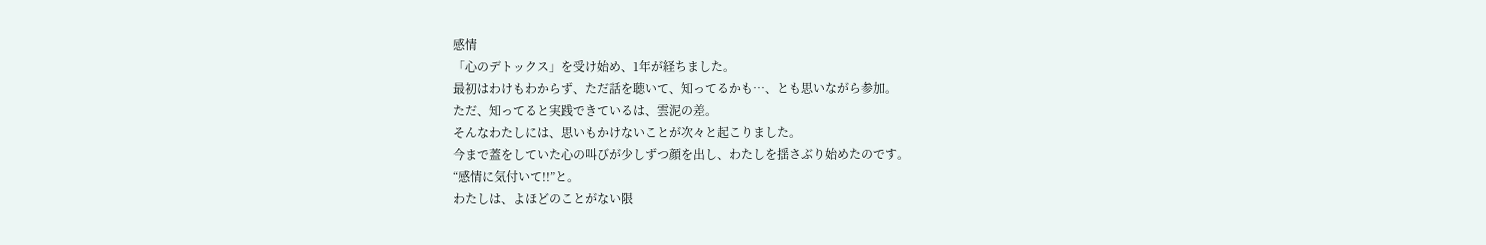感情
「心のデトックス」を受け始め、1年が経ちました。
最初はわけもわからず、ただ話を聴いて、知ってるかも…、とも思いながら参加。
ただ、知ってると実践できているは、雲泥の差。
そんなわたしには、思いもかけないことが次々と起こりました。
今まで蓋をしていた心の叫びが少しずつ顔を出し、わたしを揺さぶり始めたのです。
“感情に気付いて!!”と。
わたしは、よほどのことがない限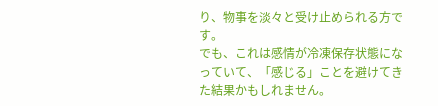り、物事を淡々と受け止められる方です。
でも、これは感情が冷凍保存状態になっていて、「感じる」ことを避けてきた結果かもしれません。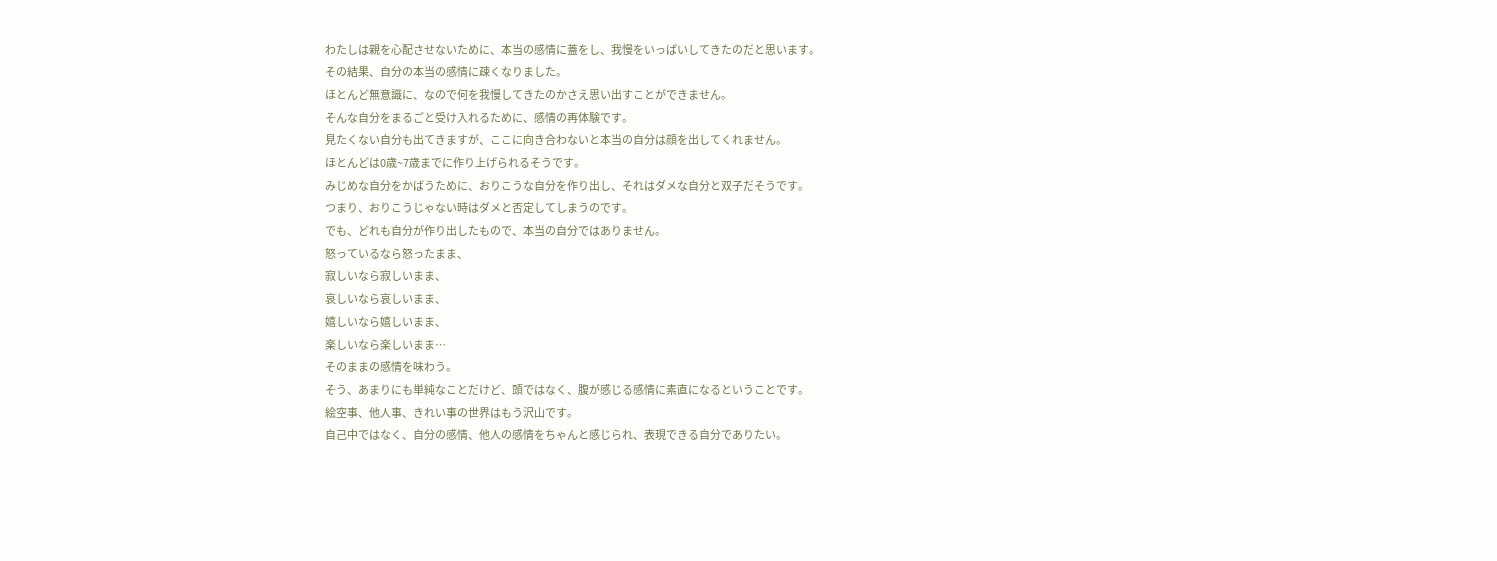わたしは親を心配させないために、本当の感情に蓋をし、我慢をいっぱいしてきたのだと思います。
その結果、自分の本当の感情に疎くなりました。
ほとんど無意識に、なので何を我慢してきたのかさえ思い出すことができません。
そんな自分をまるごと受け入れるために、感情の再体験です。
見たくない自分も出てきますが、ここに向き合わないと本当の自分は顔を出してくれません。
ほとんどは0歳~7歳までに作り上げられるそうです。
みじめな自分をかばうために、おりこうな自分を作り出し、それはダメな自分と双子だそうです。
つまり、おりこうじゃない時はダメと否定してしまうのです。
でも、どれも自分が作り出したもので、本当の自分ではありません。
怒っているなら怒ったまま、
寂しいなら寂しいまま、
哀しいなら哀しいまま、
嬉しいなら嬉しいまま、
楽しいなら楽しいまま…
そのままの感情を味わう。
そう、あまりにも単純なことだけど、頭ではなく、腹が感じる感情に素直になるということです。
絵空事、他人事、きれい事の世界はもう沢山です。
自己中ではなく、自分の感情、他人の感情をちゃんと感じられ、表現できる自分でありたい。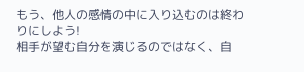もう、他人の感情の中に入り込むのは終わりにしよう!
相手が望む自分を演じるのではなく、自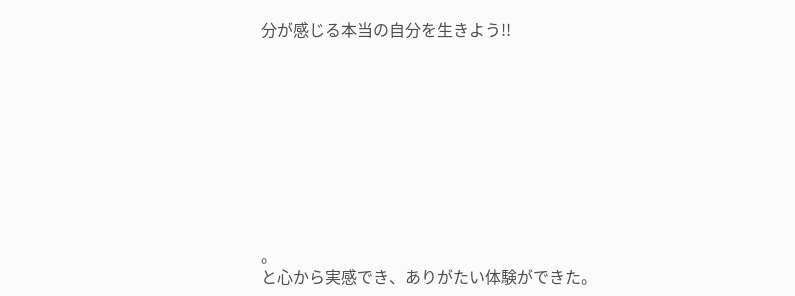分が感じる本当の自分を生きよう!!










。
と心から実感でき、ありがたい体験ができた。